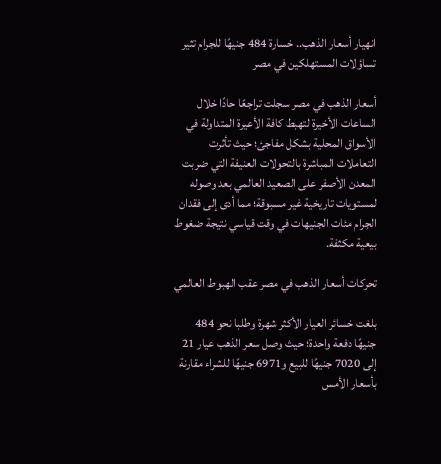انهيار أسعار الذهب.. خسارة 484 جنيهًا للجرام تثير تساؤلات المستهلكين في مصر

أسعار الذهب في مصر سجلت تراجعًا حادًا خلال الساعات الأخيرة لتهبط كافة الأعيرة المتداولة في الأسواق المحلية بشكل مفاجئ؛ حيث تأثرت التعاملات المباشرة بالتحولات العنيفة التي ضربت المعدن الأصفر على الصعيد العالمي بعد وصوله لمستويات تاريخية غير مسبوقة؛ مما أدى إلى فقدان الجرام مئات الجنيهات في وقت قياسي نتيجة ضغوط بيعية مكثفة.

تحركات أسعار الذهب في مصر عقب الهبوط العالمي

بلغت خسائر العيار الأكثر شهرة وطلبا نحو 484 جنيهًا دفعة واحدة؛ حيث وصل سعر الذهب عيار 21 إلى 7020 جنيهًا للبيع و6971 جنيهًا للشراء مقارنة بأسعار الأمس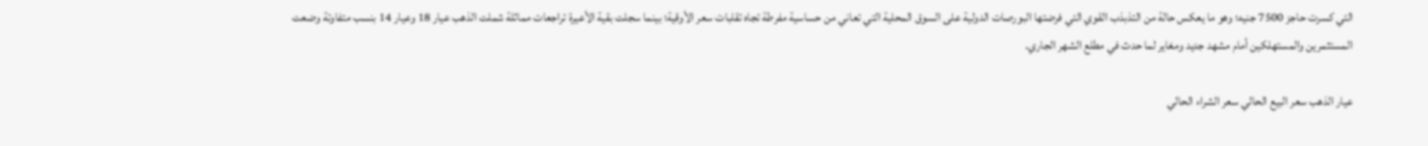التي كسرت حاجز 7500 جنيه؛ وهو ما يعكس حالة من التذبذب القوي التي فرضتها البورصات الدولية على السوق المحلية التي تعاني من حساسية مفرطة تجاه تقلبات سعر الأوقية؛ بينما سجلت بقية الأعيرة تراجعات مماثلة شملت الذهب عيار 18 وعيار 14 بنسب متفاوتة وضعت المستثمرين والمستهلكين أمام مشهد جديد ومغاير لما حدث في مطلع الشهر الجاري.

عيار الذهب سعر البيع الحالي سعر الشراء الحالي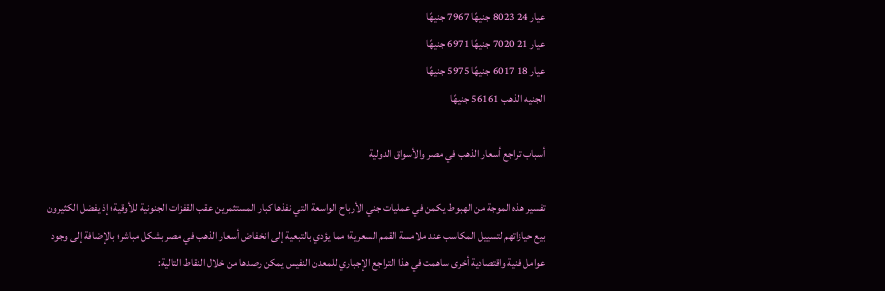عيار 24 8023 جنيهًا 7967 جنيهًا
عيار 21 7020 جنيهًا 6971 جنيهًا
عيار 18 6017 جنيهًا 5975 جنيهًا
الجنيه الذهب 56161 جنيهًا

أسباب تراجع أسعار الذهب في مصر والأسواق الدولية

تفسير هذه الموجة من الهبوط يكمن في عمليات جني الأرباح الواسعة التي نفذها كبار المستثمرين عقب القفزات الجنونية للأوقية؛ إذ يفضل الكثيرون بيع حيازاتهم لتسييل المكاسب عند ملامسة القمم السعرية؛ مما يؤدي بالتبعية إلى انخفاض أسعار الذهب في مصر بشكل مباشر؛ بالإضافة إلى وجود عوامل فنية واقتصادية أخرى ساهمت في هذا التراجع الإجباري للمعدن النفيس يمكن رصدها من خلال النقاط التالية: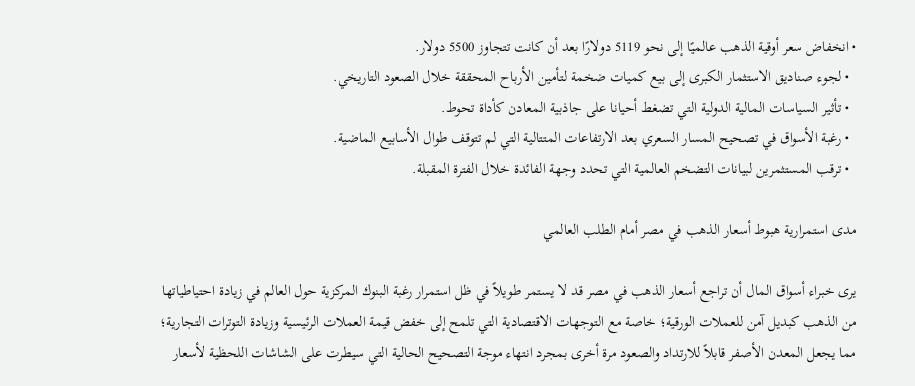• انخفاض سعر أوقية الذهب عالميًا إلى نحو 5119 دولارًا بعد أن كانت تتجاوز 5500 دولار.
  • لجوء صناديق الاستثمار الكبرى إلى بيع كميات ضخمة لتأمين الأرباح المحققة خلال الصعود التاريخي.
  • تأثير السياسات المالية الدولية التي تضغط أحيانا على جاذبية المعادن كأداة تحوط.
  • رغبة الأسواق في تصحيح المسار السعري بعد الارتفاعات المتتالية التي لم تتوقف طوال الأسابيع الماضية.
  • ترقب المستثمرين لبيانات التضخم العالمية التي تحدد وجهة الفائدة خلال الفترة المقبلة.

مدى استمرارية هبوط أسعار الذهب في مصر أمام الطلب العالمي

يرى خبراء أسواق المال أن تراجع أسعار الذهب في مصر قد لا يستمر طويلاً في ظل استمرار رغبة البنوك المركزية حول العالم في زيادة احتياطياتها من الذهب كبديل آمن للعملات الورقية؛ خاصة مع التوجهات الاقتصادية التي تلمح إلى خفض قيمة العملات الرئيسية وزيادة التوترات التجارية؛ مما يجعل المعدن الأصفر قابلاً للارتداد والصعود مرة أخرى بمجرد انتهاء موجة التصحيح الحالية التي سيطرت على الشاشات اللحظية لأسعار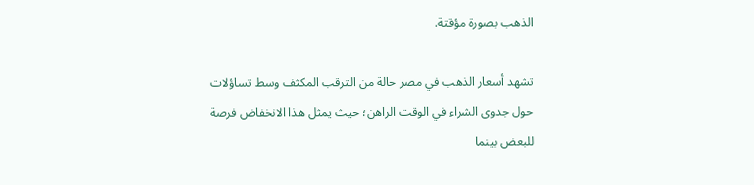الذهب بصورة مؤقتة.

تشهد أسعار الذهب في مصر حالة من الترقب المكثف وسط تساؤلات حول جدوى الشراء في الوقت الراهن؛ حيث يمثل هذا الانخفاض فرصة للبعض بينما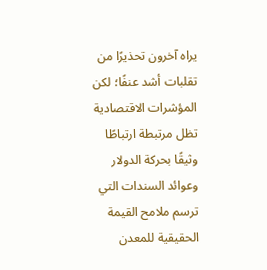يراه آخرون تحذيرًا من تقلبات أشد عنفًا؛ لكن المؤشرات الاقتصادية تظل مرتبطة ارتباطًا وثيقًا بحركة الدولار وعوائد السندات التي ترسم ملامح القيمة الحقيقية للمعدن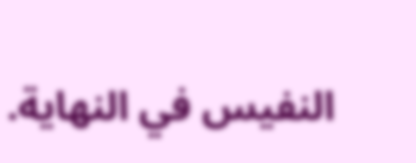النفيس في النهاية.